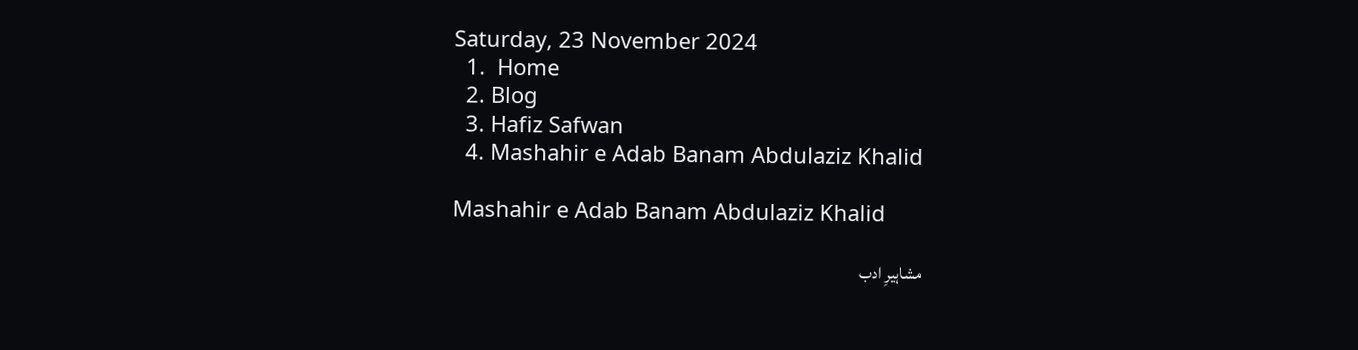Saturday, 23 November 2024
  1.  Home
  2. Blog
  3. Hafiz Safwan
  4. Mashahir e Adab Banam Abdulaziz Khalid

Mashahir e Adab Banam Abdulaziz Khalid

مشاہیرِ ادب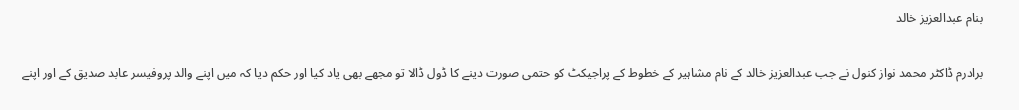بنام عبدالعزیز خالد

برادرم ڈاکٹر محمد نواز کنول نے جب عبدالعزیز خالد کے نام مشاہیر کے خطوط کے پراجیکٹ کو حتمی صورت دینے کا ڈول ڈالا تو مجھے بھی یاد کیا اور حکم دیا کہ میں اپنے والد پروفیسر عابد صدیق کے اور اپنے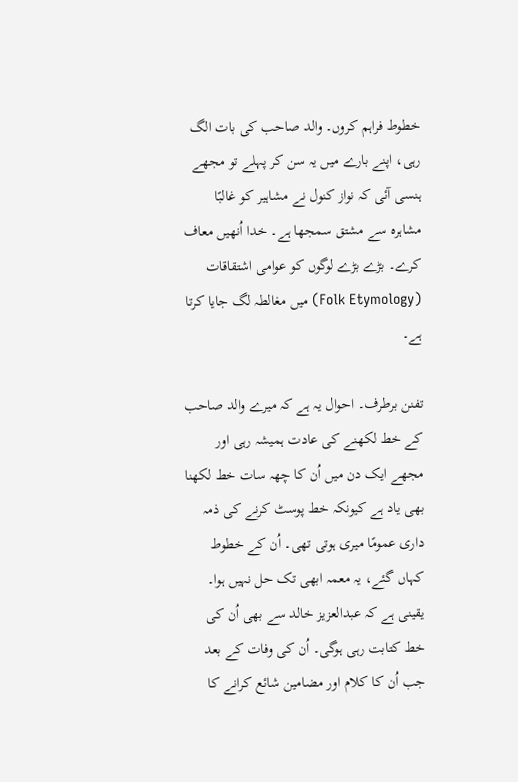خطوط فراہم کروں۔ والد صاحب کی بات الگ رہی، اپنے بارے میں یہ سن کر پہلے تو مجھے ہنسی آئی کہ نواز کنول نے مشاہیر کو غالبًا مشاہرہ سے مشتق سمجھا ہے۔ خدا اُنھیں معاف کرے۔ بڑے بڑے لوگوں کو عوامی اشتقاقات (Folk Etymology) میں مغالطہ لگ جایا کرتا ہے۔

تفنن برطرف۔ احوال یہ ہے کہ میرے والد صاحب کے خط لکھنے کی عادت ہمیشہ رہی اور مجھے ایک دن میں اُن کا چھہ سات خط لکھنا بھی یاد ہے کیونکہ خط پوسٹ کرنے کی ذمہ داری عمومًا میری ہوتی تھی۔ اُن کے خطوط کہاں گئے، یہ معمہ ابھی تک حل نہیں ہوا۔ یقینی ہے کہ عبدالعزیز خالد سے بھی اُن کی خط کتابت رہی ہوگی۔ اُن کی وفات کے بعد جب اُن کا کلام اور مضامین شائع کرانے کا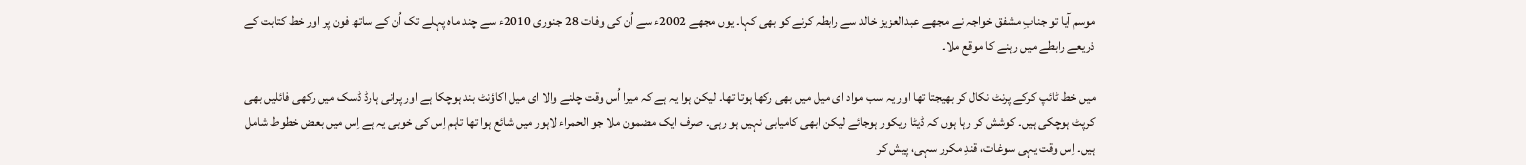موسم آیا تو جنابِ مشفق خواجہ نے مجھے عبدالعزیز خالد سے رابطہ کرنے کو بھی کہا۔ یوں مجھے 2002ء سے اُن کی وفات 28 جنوری 2010ء سے چند ماہ پہلے تک اُن کے ساتھ فون پر اور خط کتابت کے ذریعے رابطے میں رہنے کا موقع ملا۔

میں خط ٹائپ کرکے پرنٹ نکال کر بھیجتا تھا اور یہ سب مواد ای میل میں بھی رکھا ہوتا تھا۔ لیکن ہوا یہ ہے کہ میرا اُس وقت چلنے والا ای میل اکاؤنٹ بند ہوچکا ہے اور پرانی ہارڈ ڈسک میں رکھی فائلیں بھی کرپٹ ہوچکی ہیں۔ کوشش کر رہا ہوں کہ ڈیٹا ریکور ہوجائے لیکن ابھی کامیابی نہیں ہو رہی۔ صرف ایک مضمون ملا جو الحمراء لاہور میں شائع ہوا تھا تاہم اِس کی خوبی یہ ہے اِس میں بعض خطوط شامل ہیں۔ اِس وقت یہی سوغات، قندِ مکرر سہی، پیش کر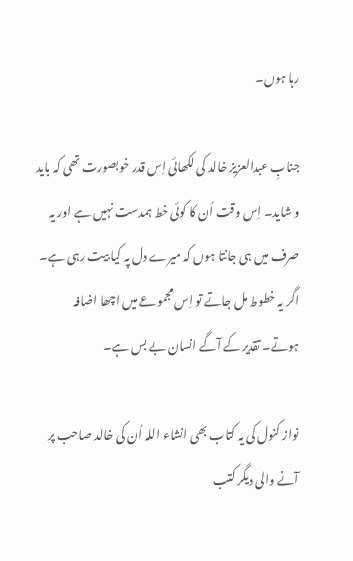رہا ہوں۔

جنابِ عبدالعزیز خالد کی لکھائی اِس قدر خوبصورت تھی کہ باید و شاید۔ اِس وقت اُن کا کوئی خط ہمدست نہیں ہے اور یہ صرف میں ہی جانتا ہوں کہ میرے دل پہ کیا بیت رہی ہے۔ اگر یہ خطوط مل جاتے تو اِس مجموعے میں اچھا اضافہ ہوتے۔ تقدیر کے آگے انسان بے بس ہے۔

نواز کنول کی یہ کتاب بھی انشاء اللہ اُن کی خالد صاحب پر آنے والی دیگر کتب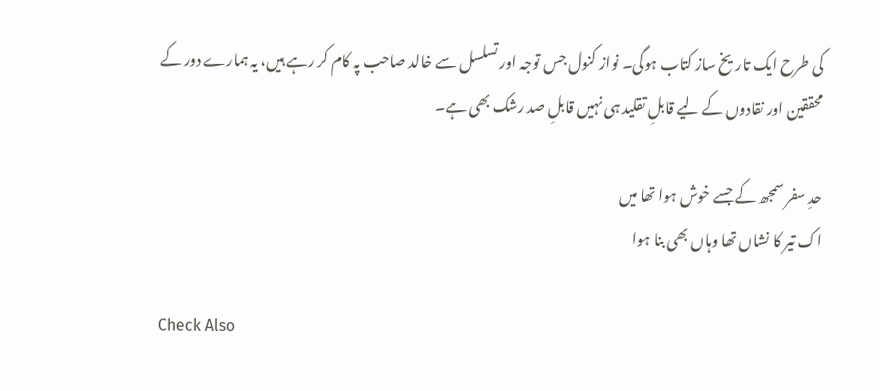کی طرح ایک تاریخ ساز کتاب ہوگی۔ نواز کنول جس توجہ اور تسلسل سے خالد صاحب پہ کام کر رہے ہیں، یہ ہمارے دور کے محققین اور نقادوں کے لیے قابلِ تقلید ہی نہیں قابلِ صد رشک بھی ہے۔

حدِ سفر سمجھ کے جسے خوش ہوا تھا میں
اک تیر کا نشاں تھا وہاں بھی بنا ہوا

Check Also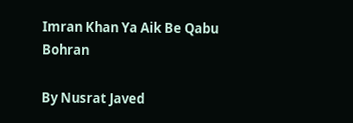Imran Khan Ya Aik Be Qabu Bohran

By Nusrat Javed